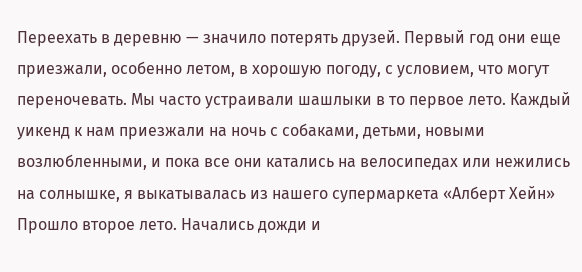Переехать в деревню — значило потерять друзей. Первый год они еще приезжали, особенно летом, в хорошую погоду, с условием, что могут переночевать. Мы часто устраивали шашлыки в то первое лето. Каждый уикенд к нам приезжали на ночь с собаками, детьми, новыми возлюбленными, и пока все они катались на велосипедах или нежились на солнышке, я выкатывалась из нашего супермаркета «Алберт Хейн»
Прошло второе лето. Начались дожди и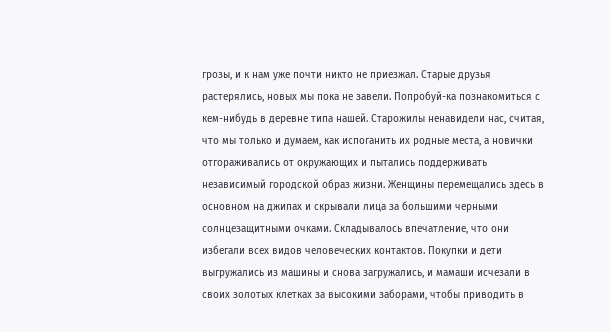грозы, и к нам уже почти никто не приезжал. Старые друзья растерялись, новых мы пока не завели. Попробуй-ка познакомиться с кем-нибудь в деревне типа нашей. Старожилы ненавидели нас, считая, что мы только и думаем, как испоганить их родные места, а новички отгораживались от окружающих и пытались поддерживать независимый городской образ жизни. Женщины перемещались здесь в основном на джипах и скрывали лица за большими черными солнцезащитными очками. Складывалось впечатление, что они избегали всех видов человеческих контактов. Покупки и дети выгружались из машины и снова загружались, и мамаши исчезали в своих золотых клетках за высокими заборами, чтобы приводить в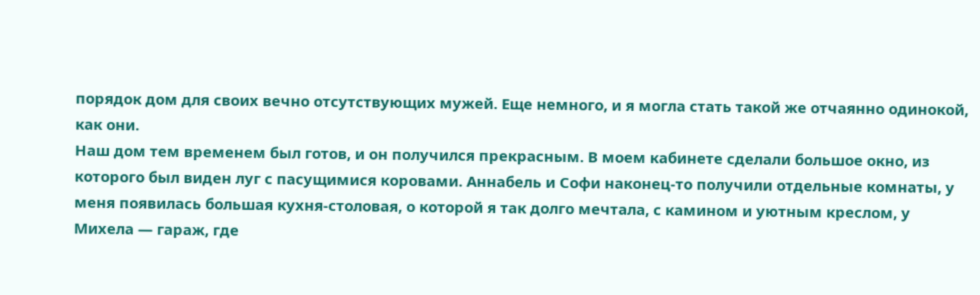порядок дом для своих вечно отсутствующих мужей. Еще немного, и я могла стать такой же отчаянно одинокой, как они.
Наш дом тем временем был готов, и он получился прекрасным. В моем кабинете сделали большое окно, из которого был виден луг с пасущимися коровами. Аннабель и Софи наконец-то получили отдельные комнаты, у меня появилась большая кухня-столовая, о которой я так долго мечтала, с камином и уютным креслом, у Михела — гараж, где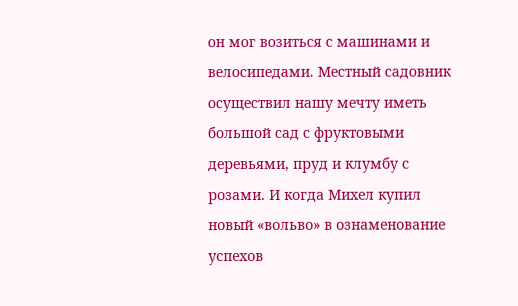он мог возиться с машинами и велосипедами. Местный садовник осуществил нашу мечту иметь большой сад с фруктовыми деревьями, пруд и клумбу с розами. И когда Михел купил новый «вольво» в ознаменование успехов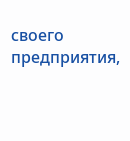своего предприятия,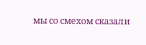мы со смехом сказали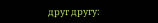друг другу: